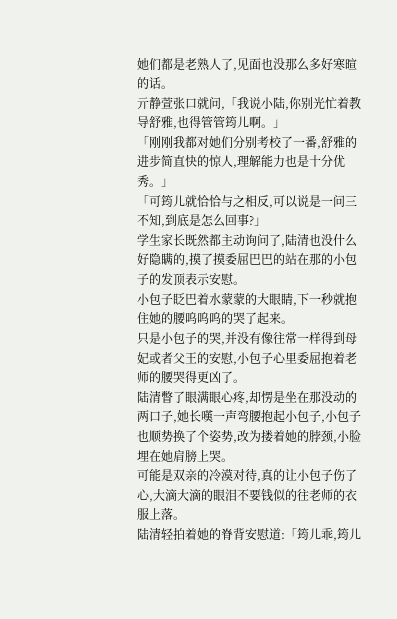她们都是老熟人了,见面也没那么多好寒暄的话。
亓静萱张口就问,「我说小陆,你别光忙着教导舒雅,也得管管筠儿啊。」
「刚刚我都对她们分别考校了一番,舒雅的进步简直快的惊人,理解能力也是十分优秀。」
「可筠儿就恰恰与之相反,可以说是一问三不知,到底是怎么回事?」
学生家长既然都主动询问了,陆清也没什么好隐瞒的,摸了摸委屈巴巴的站在那的小包子的发顶表示安慰。
小包子眨巴着水蒙蒙的大眼睛,下一秒就抱住她的腰呜呜呜的哭了起来。
只是小包子的哭,并没有像往常一样得到母妃或者父王的安慰,小包子心里委屈抱着老师的腰哭得更凶了。
陆清瞥了眼满眼心疼,却愣是坐在那没动的两口子,她长嘆一声弯腰抱起小包子,小包子也顺势换了个姿势,改为搂着她的脖颈,小脸埋在她肩膀上哭。
可能是双亲的冷漠对待,真的让小包子伤了心,大滴大滴的眼泪不要钱似的往老师的衣服上落。
陆清轻拍着她的脊背安慰道:「筠儿乖,筠儿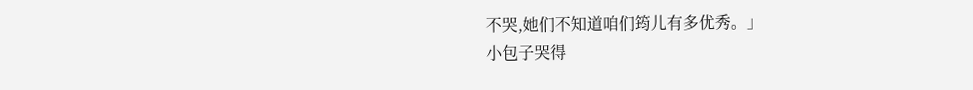不哭,她们不知道咱们筠儿有多优秀。」
小包子哭得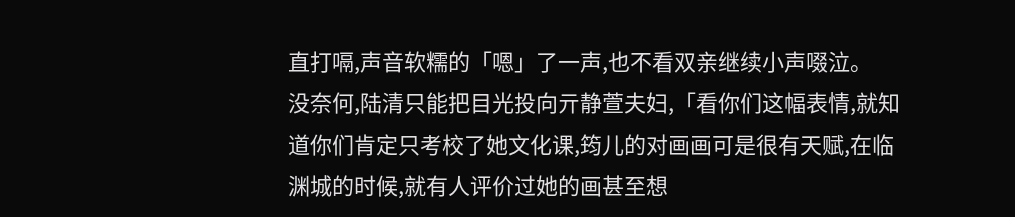直打嗝,声音软糯的「嗯」了一声,也不看双亲继续小声啜泣。
没奈何,陆清只能把目光投向亓静萱夫妇,「看你们这幅表情,就知道你们肯定只考校了她文化课,筠儿的对画画可是很有天赋,在临渊城的时候,就有人评价过她的画甚至想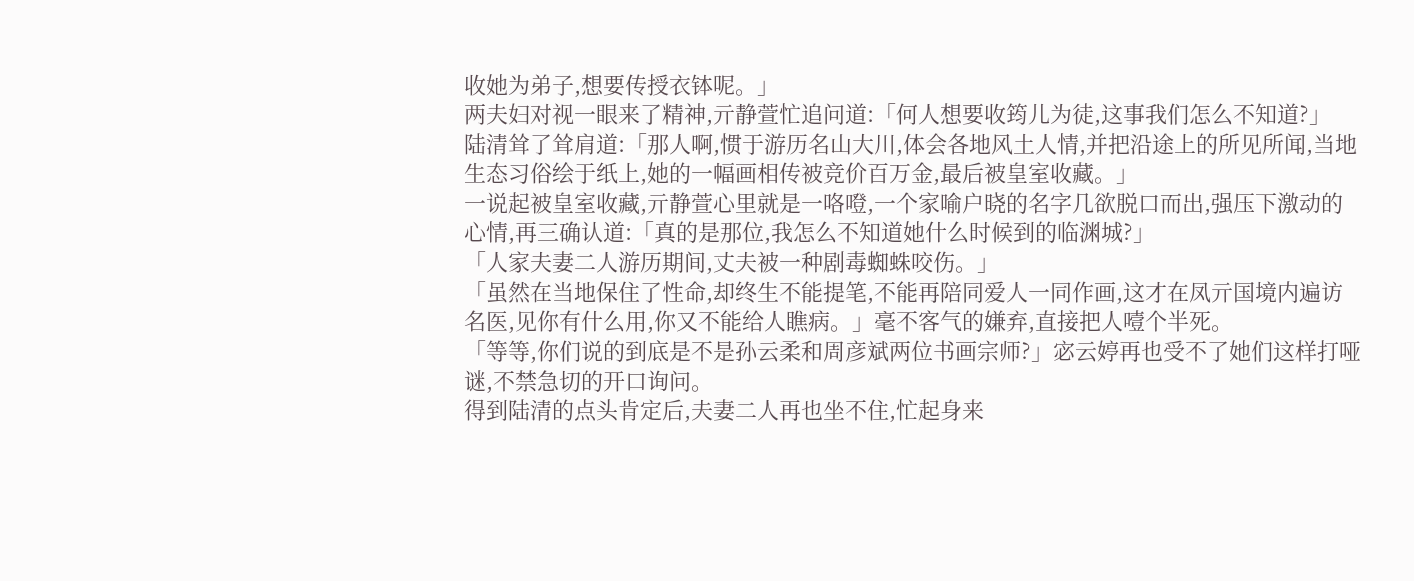收她为弟子,想要传授衣钵呢。」
两夫妇对视一眼来了精神,亓静萱忙追问道:「何人想要收筠儿为徒,这事我们怎么不知道?」
陆清耸了耸肩道:「那人啊,惯于游历名山大川,体会各地风土人情,并把沿途上的所见所闻,当地生态习俗绘于纸上,她的一幅画相传被竞价百万金,最后被皇室收藏。」
一说起被皇室收藏,亓静萱心里就是一咯噔,一个家喻户晓的名字几欲脱口而出,强压下激动的心情,再三确认道:「真的是那位,我怎么不知道她什么时候到的临渊城?」
「人家夫妻二人游历期间,丈夫被一种剧毒蜘蛛咬伤。」
「虽然在当地保住了性命,却终生不能提笔,不能再陪同爱人一同作画,这才在凤亓国境内遍访名医,见你有什么用,你又不能给人瞧病。」毫不客气的嫌弃,直接把人噎个半死。
「等等,你们说的到底是不是孙云柔和周彦斌两位书画宗师?」宓云婷再也受不了她们这样打哑谜,不禁急切的开口询问。
得到陆清的点头肯定后,夫妻二人再也坐不住,忙起身来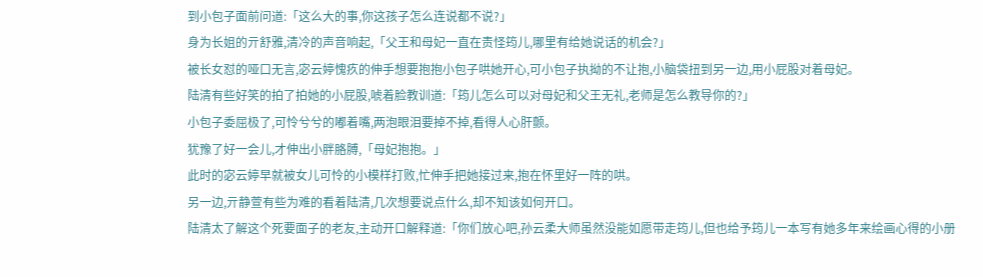到小包子面前问道:「这么大的事,你这孩子怎么连说都不说?」
身为长姐的亓舒雅,清冷的声音响起,「父王和母妃一直在责怪筠儿,哪里有给她说话的机会?」
被长女怼的哑口无言,宓云婷愧疚的伸手想要抱抱小包子哄她开心,可小包子执拗的不让抱,小脑袋扭到另一边,用小屁股对着母妃。
陆清有些好笑的拍了拍她的小屁股,唬着脸教训道:「筠儿怎么可以对母妃和父王无礼,老师是怎么教导你的?」
小包子委屈极了,可怜兮兮的嘟着嘴,两泡眼泪要掉不掉,看得人心肝颤。
犹豫了好一会儿,才伸出小胖胳膊,「母妃抱抱。」
此时的宓云婷早就被女儿可怜的小模样打败,忙伸手把她接过来,抱在怀里好一阵的哄。
另一边,亓静萱有些为难的看着陆清,几次想要说点什么,却不知该如何开口。
陆清太了解这个死要面子的老友,主动开口解释道:「你们放心吧,孙云柔大师虽然没能如愿带走筠儿,但也给予筠儿一本写有她多年来绘画心得的小册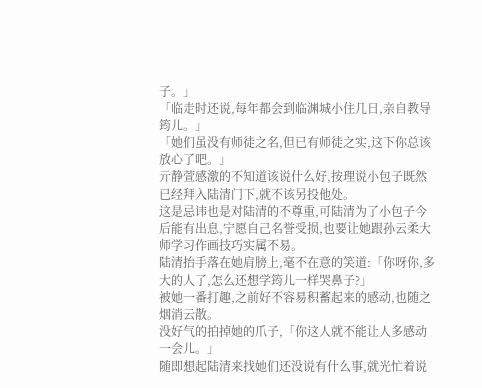子。」
「临走时还说,每年都会到临渊城小住几日,亲自教导筠儿。」
「她们虽没有师徒之名,但已有师徒之实,这下你总该放心了吧。」
亓静萱感激的不知道该说什么好,按理说小包子既然已经拜入陆清门下,就不该另投他处。
这是忌讳也是对陆清的不尊重,可陆清为了小包子今后能有出息,宁愿自己名誉受损,也要让她跟孙云柔大师学习作画技巧实属不易。
陆清抬手落在她肩膀上,毫不在意的笑道:「你呀你,多大的人了,怎么还想学筠儿一样哭鼻子?」
被她一番打趣,之前好不容易积蓄起来的感动,也随之烟消云散。
没好气的拍掉她的爪子,「你这人就不能让人多感动一会儿。」
随即想起陆清来找她们还没说有什么事,就光忙着说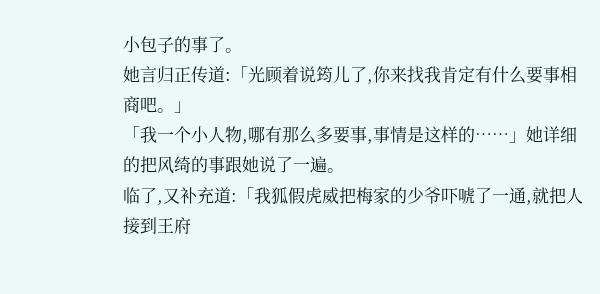小包子的事了。
她言归正传道:「光顾着说筠儿了,你来找我肯定有什么要事相商吧。」
「我一个小人物,哪有那么多要事,事情是这样的……」她详细的把风绮的事跟她说了一遍。
临了,又补充道:「我狐假虎威把梅家的少爷吓唬了一通,就把人接到王府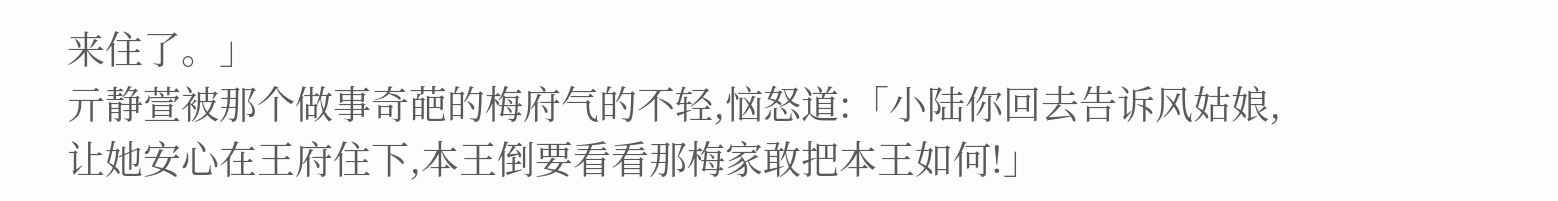来住了。」
亓静萱被那个做事奇葩的梅府气的不轻,恼怒道:「小陆你回去告诉风姑娘,让她安心在王府住下,本王倒要看看那梅家敢把本王如何!」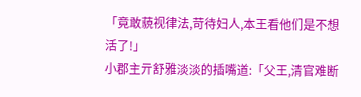「竟敢藐视律法,苛待妇人,本王看他们是不想活了!」
小郡主亓舒雅淡淡的插嘴道:「父王,清官难断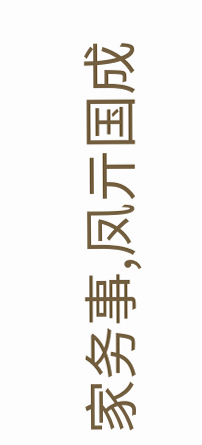家务事,凤亓国成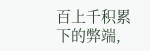百上千积累下的弊端,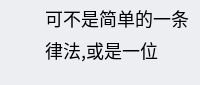可不是简单的一条律法,或是一位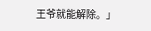王爷就能解除。」